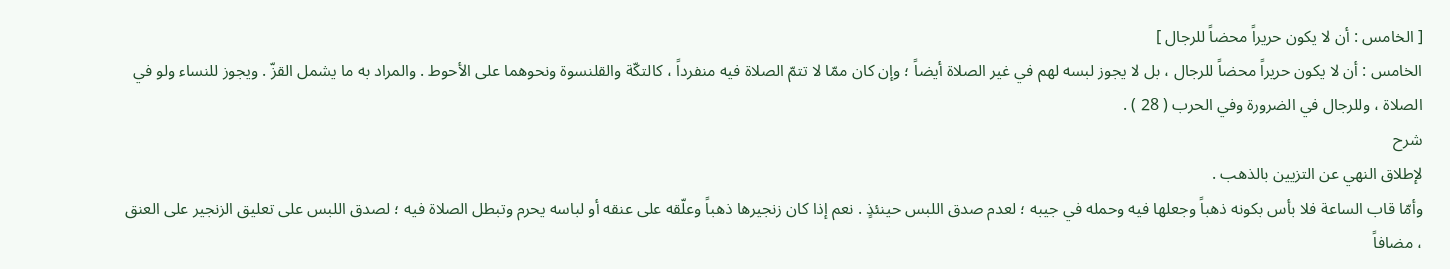[ الخامس : أن لا يكون حريراً محضاً للرجال ]
الخامس : أن لا يكون حريراً محضاً للرجال ، بل لا يجوز لبسه لهم في غير الصلاة أيضاً ؛ وإن كان ممّا لا تتمّ الصلاة فيه منفرداً ، كالتكّة والقلنسوة ونحوهما على الأحوط . والمراد به ما يشمل القزّ . ويجوز للنساء ولو في الصلاة ، وللرجال في الضرورة وفي الحرب ( 28 ) .
شرح
لإطلاق النهي عن التزيين بالذهب .
وأمّا قاب الساعة فلا بأس بكونه ذهباً وجعلها فيه وحمله في جيبه ؛ لعدم صدق اللبس حينئذٍ . نعم إذا كان زنجيرها ذهباً وعلّقه على عنقه أو لباسه يحرم وتبطل الصلاة فيه ؛ لصدق اللبس على تعليق الزنجير على العنق ، مضافاً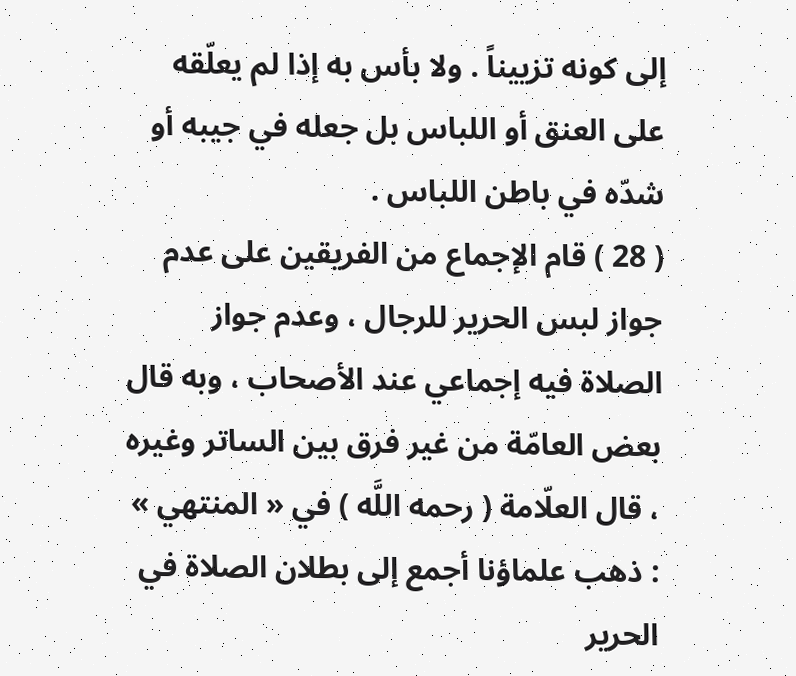إلى كونه تزييناً . ولا بأس به إذا لم يعلّقه على العنق أو اللباس بل جعله في جيبه أو شدّه في باطن اللباس .
( 28 ) قام الإجماع من الفريقين على عدم جواز لبس الحرير للرجال ، وعدم جواز الصلاة فيه إجماعي عند الأصحاب ، وبه قال بعض العامّة من غير فرق بين الساتر وغيره ، قال العلّامة ( رحمه اللَّه ) في « المنتهي » : ذهب علماؤنا أجمع إلى بطلان الصلاة في الحرير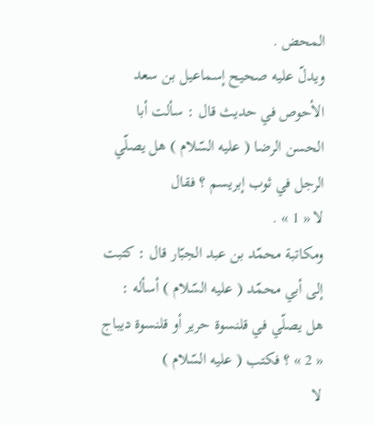المحض .
ويدلّ عليه صحيح إسماعيل بن سعد الأحوص في حديث قال : سألت أبا الحسن الرضا ( عليه السّلام ) هل يصلّي الرجل في ثوب إبريسم ؟ فقال
لا « 1 » .
ومكاتبة محمّد بن عبد الجبّار قال : كتبت إلى أبي محمّد ( عليه السّلام ) أسأله :
هل يصلّي في قلنسوة حرير أو قلنسوة ديباج « 2 » ؟ فكتب ( عليه السّلام )
لا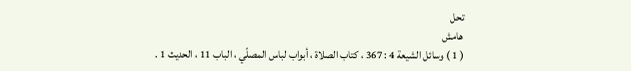تحل
هامش
( 1 ) وسائل الشيعة 4 : 367 ، كتاب الصلاة ، أبواب لباس المصلّي ، الباب 11 ، الحديث 1 .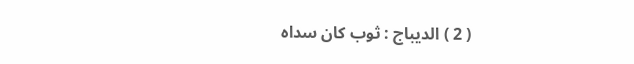( 2 ) الديباج : ثوب كان سداه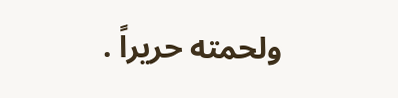ولحمته حريراً .